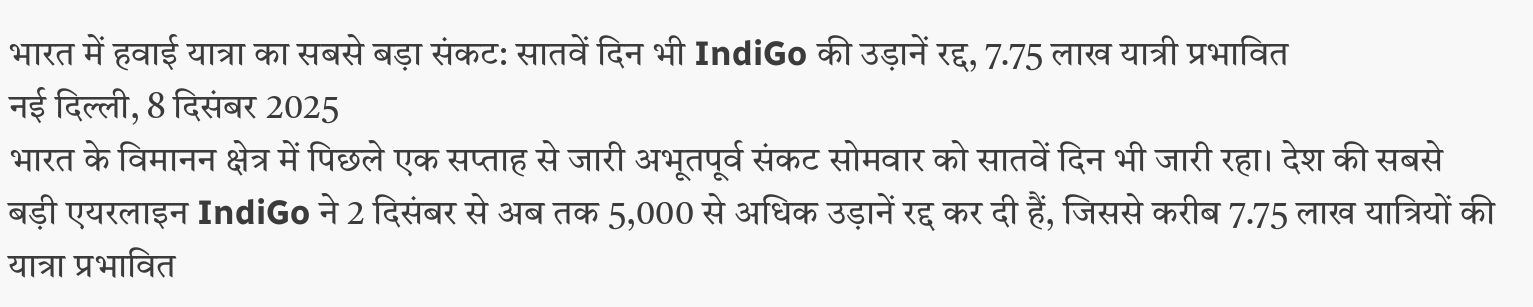भारत में हवाई यात्रा का सबसे बड़ा संकट: सातवें दिन भी IndiGo की उड़ानें रद्द, 7.75 लाख यात्री प्रभावित
नई दिल्ली, 8 दिसंबर 2025
भारत के विमानन क्षेत्र में पिछले एक सप्ताह से जारी अभूतपूर्व संकट सोमवार को सातवें दिन भी जारी रहा। देश की सबसे बड़ी एयरलाइन IndiGo ने 2 दिसंबर से अब तक 5,000 से अधिक उड़ानें रद्द कर दी हैं, जिससे करीब 7.75 लाख यात्रियों की यात्रा प्रभावित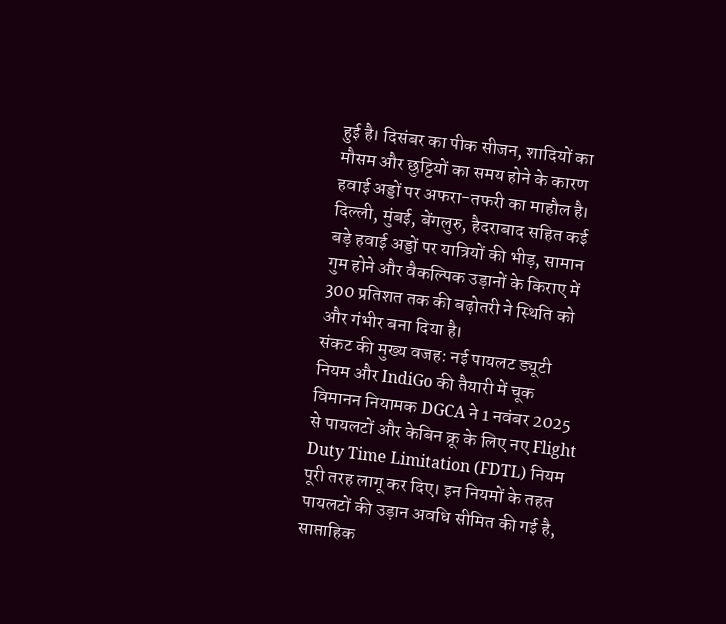हुई है। दिसंबर का पीक सीजन, शादियों का मौसम और छुट्टियों का समय होने के कारण हवाई अड्डों पर अफरा-तफरी का माहौल है। दिल्ली, मुंबई, बेंगलुरु, हैदराबाद सहित कई बड़े हवाई अड्डों पर यात्रियों की भीड़, सामान गुम होने और वैकल्पिक उड़ानों के किराए में 300 प्रतिशत तक की बढ़ोतरी ने स्थिति को और गंभीर बना दिया है।
संकट की मुख्य वजह: नई पायलट ड्यूटी नियम और IndiGo की तैयारी में चूक
विमानन नियामक DGCA ने 1 नवंबर 2025 से पायलटों और केबिन क्रू के लिए नए Flight Duty Time Limitation (FDTL) नियम पूरी तरह लागू कर दिए। इन नियमों के तहत पायलटों की उड़ान अवधि सीमित की गई है, साप्ताहिक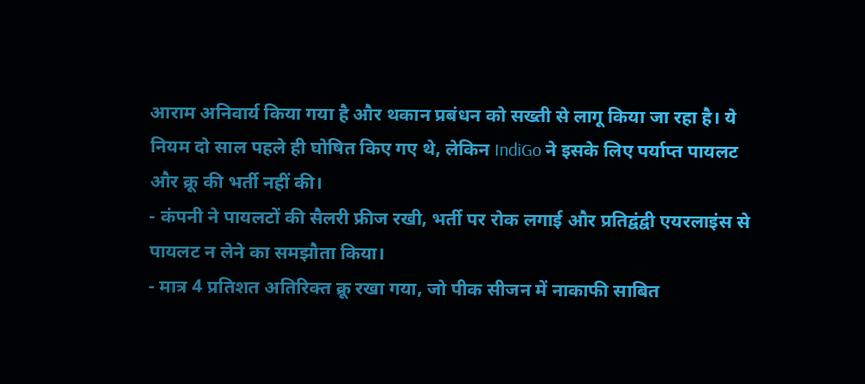आराम अनिवार्य किया गया है और थकान प्रबंधन को सख्ती से लागू किया जा रहा है। ये नियम दो साल पहले ही घोषित किए गए थे, लेकिन IndiGo ने इसके लिए पर्याप्त पायलट और क्रू की भर्ती नहीं की।
- कंपनी ने पायलटों की सैलरी फ्रीज रखी, भर्ती पर रोक लगाई और प्रतिद्वंद्वी एयरलाइंस से पायलट न लेने का समझौता किया।
- मात्र 4 प्रतिशत अतिरिक्त क्रू रखा गया, जो पीक सीजन में नाकाफी साबित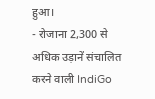हुआ।
- रोजाना 2,300 से अधिक उड़ानें संचालित करने वाली IndiGo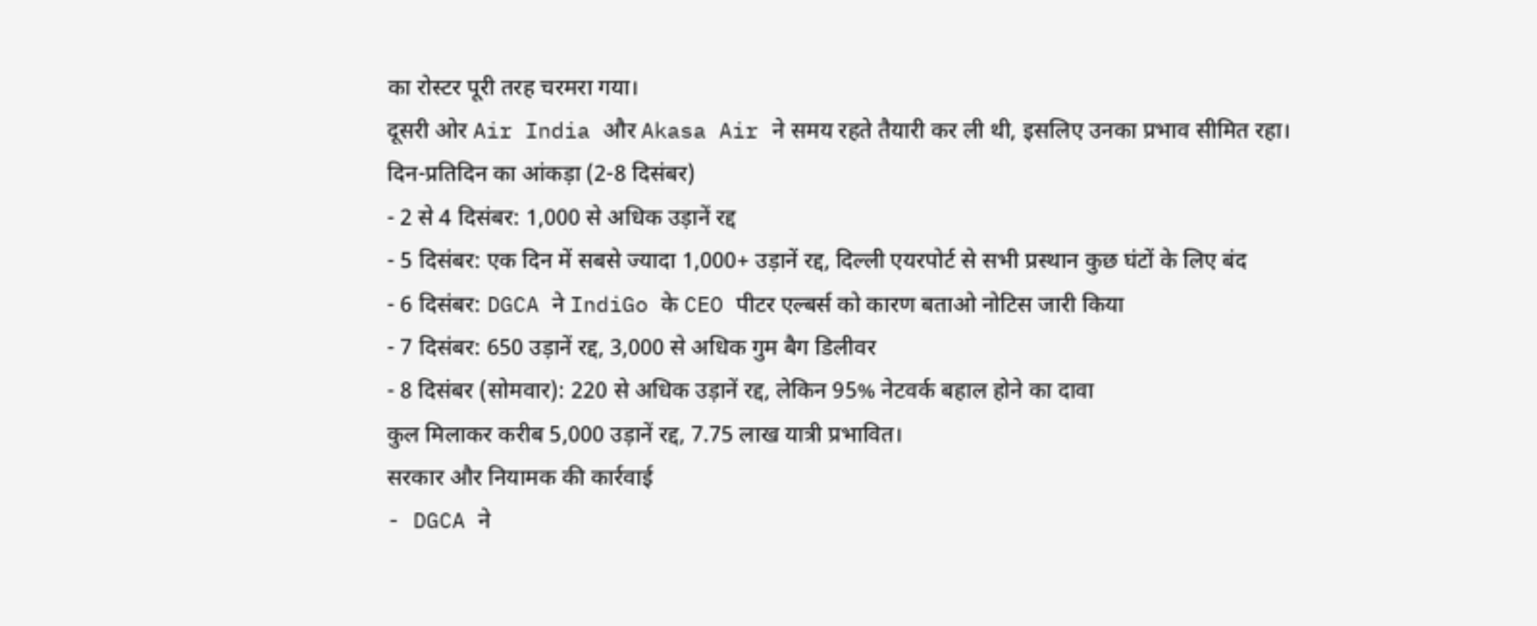का रोस्टर पूरी तरह चरमरा गया।
दूसरी ओर Air India और Akasa Air ने समय रहते तैयारी कर ली थी, इसलिए उनका प्रभाव सीमित रहा।
दिन-प्रतिदिन का आंकड़ा (2-8 दिसंबर)
- 2 से 4 दिसंबर: 1,000 से अधिक उड़ानें रद्द
- 5 दिसंबर: एक दिन में सबसे ज्यादा 1,000+ उड़ानें रद्द, दिल्ली एयरपोर्ट से सभी प्रस्थान कुछ घंटों के लिए बंद
- 6 दिसंबर: DGCA ने IndiGo के CEO पीटर एल्बर्स को कारण बताओ नोटिस जारी किया
- 7 दिसंबर: 650 उड़ानें रद्द, 3,000 से अधिक गुम बैग डिलीवर
- 8 दिसंबर (सोमवार): 220 से अधिक उड़ानें रद्द, लेकिन 95% नेटवर्क बहाल होने का दावा
कुल मिलाकर करीब 5,000 उड़ानें रद्द, 7.75 लाख यात्री प्रभावित।
सरकार और नियामक की कार्रवाई
- DGCA ने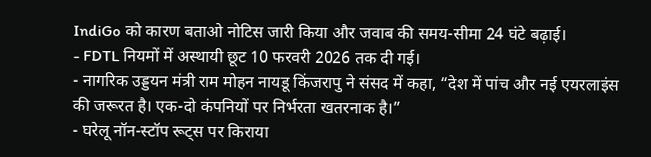IndiGo को कारण बताओ नोटिस जारी किया और जवाब की समय-सीमा 24 घंटे बढ़ाई।
- FDTL नियमों में अस्थायी छूट 10 फरवरी 2026 तक दी गई।
- नागरिक उड्डयन मंत्री राम मोहन नायडू किंजरापु ने संसद में कहा, “देश में पांच और नई एयरलाइंस की जरूरत है। एक-दो कंपनियों पर निर्भरता खतरनाक है।”
- घरेलू नॉन-स्टॉप रूट्स पर किराया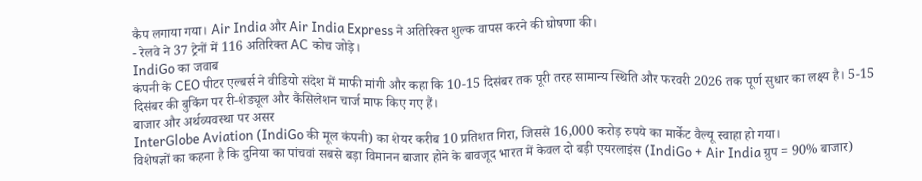कैप लगाया गया। Air India और Air India Express ने अतिरिक्त शुल्क वापस करने की घोषणा की।
- रेलवे ने 37 ट्रेनों में 116 अतिरिक्त AC कोच जोड़े।
IndiGo का जवाब
कंपनी के CEO पीटर एल्बर्स ने वीडियो संदेश में माफी मांगी और कहा कि 10-15 दिसंबर तक पूरी तरह सामान्य स्थिति और फरवरी 2026 तक पूर्ण सुधार का लक्ष्य है। 5-15 दिसंबर की बुकिंग पर री-शेड्यूल और कैंसिलेशन चार्ज माफ किए गए हैं।
बाजार और अर्थव्यवस्था पर असर
InterGlobe Aviation (IndiGo की मूल कंपनी) का शेयर करीब 10 प्रतिशत गिरा, जिससे 16,000 करोड़ रुपये का मार्केट वैल्यू स्वाहा हो गया।
विशेषज्ञों का कहना है कि दुनिया का पांचवां सबसे बड़ा विमानन बाजार होने के बावजूद भारत में केवल दो बड़ी एयरलाइंस (IndiGo + Air India ग्रुप = 90% बाजार)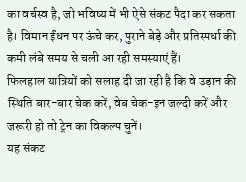का वर्चस्व है, जो भविष्य में भी ऐसे संकट पैदा कर सकता है। विमान ईंधन पर ऊंचे कर, पुराने बेड़े और प्रतिस्पर्धा की कमी लंबे समय से चली आ रही समस्याएं हैं।
फिलहाल यात्रियों को सलाह दी जा रही है कि वे उड़ान की स्थिति बार-बार चेक करें, वेब चेक-इन जल्दी करें और जरूरी हो तो ट्रेन का विकल्प चुनें।
यह संकट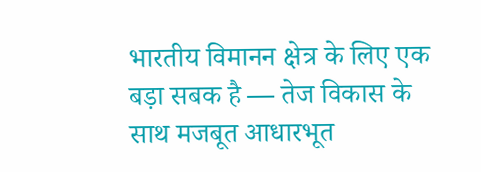भारतीय विमानन क्षेत्र के लिए एक बड़ा सबक है — तेज विकास के साथ मजबूत आधारभूत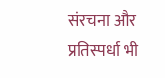संरचना और प्रतिस्पर्धा भी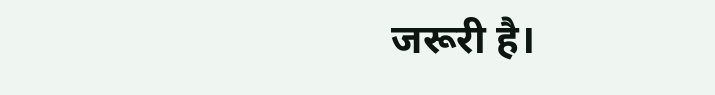जरूरी है।